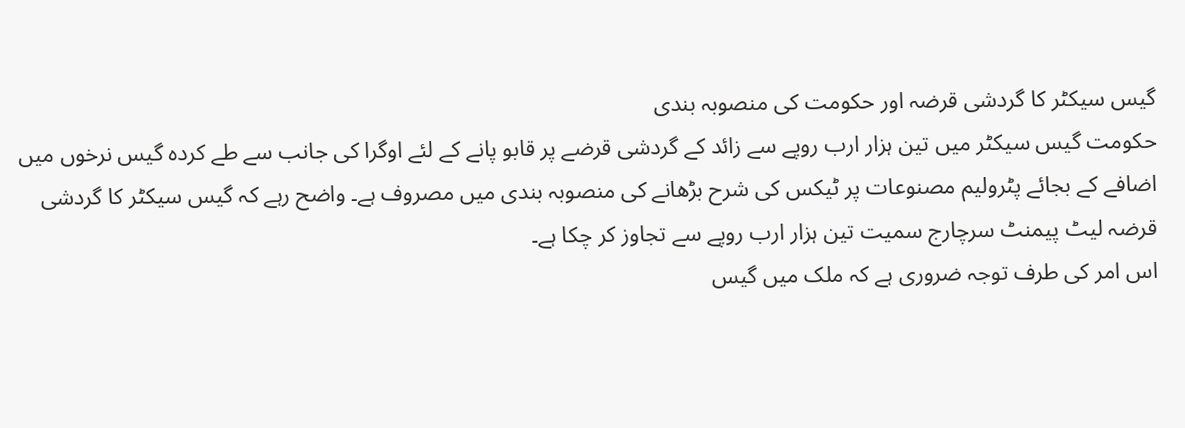گیس سیکٹر کا گردشی قرضہ اور حکومت کی منصوبہ بندی
حکومت گیس سیکٹر میں تین ہزار ارب روپے سے زائد کے گردشی قرضے پر قابو پانے کے لئے اوگرا کی جانب سے طے کردہ گیس نرخوں میں اضافے کے بجائے پٹرولیم مصنوعات پر ٹیکس کی شرح بڑھانے کی منصوبہ بندی میں مصروف ہے۔ واضح رہے کہ گیس سیکٹر کا گردشی قرضہ لیٹ پیمنٹ سرچارج سمیت تین ہزار ارب روپے سے تجاوز کر چکا ہے۔
اس امر کی طرف توجہ ضروری ہے کہ ملک میں گیس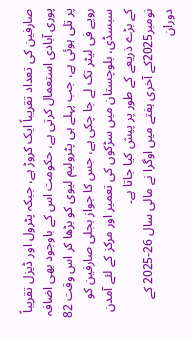صارفین کی تعداد تقریباً ایک کروڑ ہے، جبکہ پٹرول اور ڈیزل تقریباً پوری آبادی استعمال کرتی ہے، حکومت اس کے باوجود بھی اضافہ پر تلی ہوئی ہے، جب پہلے ہی پٹرولیم لیوی کو بڑھا کر اس وقت 82 روپے فی لیٹر تک لے جا چکی ہے، جس کا جواز بجلی صارفین کو سبسڈی، بلوچستان میں سڑکوں کی تعمیر اور مرکز کے لئے آمدن کے بڑے ذریعے کے طور پر پیش کیا جاتا ہے۔
نومبر2025کے آخری ہفتے میں اوگرا نے مالی سال 26-2025 کے دوران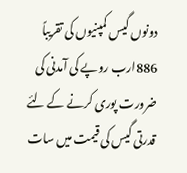دونوں گیس کمپنیوں کی تقریباً 886ارب روپے کی آمدنی کی ضرورت پوری کرنے کے لئے قدرتی گیس کی قیمت میں سات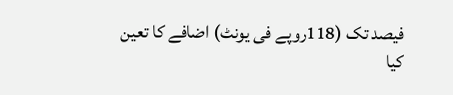فیصد تک (118روپے فی یونٹ) اضافے کا تعین کیا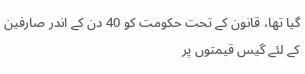گیا تھا، قانون کے تحت حکومت کو 40 دن کے اندر صارفین کے لئے گیس قیمتوں پر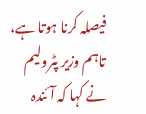فیصلہ کرنا ہوتا ہے، تاہم وزیر پٹرولیم نے کہا کہ آئندہ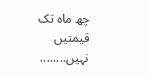چھ ماہ تک قیمتیں نہیں........